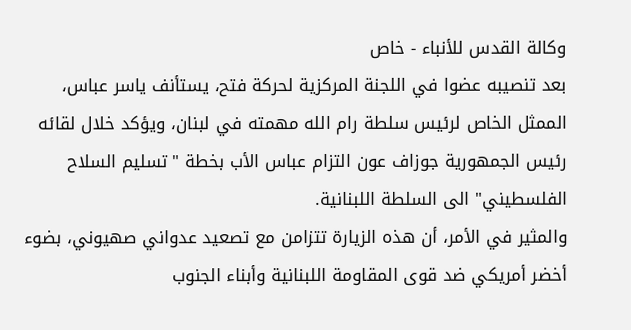وكالة القدس للأنباء - خاص
بعد تنصيبه عضوا في اللجنة المركزية لحركة فتح، يستأنف ياسر عباس، الممثل الخاص لرئيس سلطة رام الله مهمته في لبنان، ويؤكد خلال لقائه رئيس الجمهورية جوزاف عون التزام عباس الأب بخطة "تسليم السلاح الفلسطيني" الى السلطة اللبنانية.
والمثير في الأمر، أن هذه الزيارة تتزامن مع تصعيد عدواني صهيوني، بضوء أخضر أمريكي ضد قوى المقاومة اللبنانية وأبناء الجنوب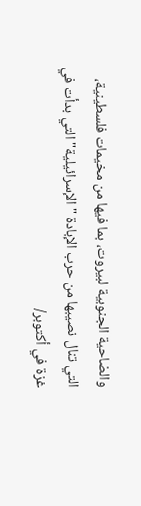والضاحية الجنوبية لبيروت، بما فيها من مخيمات فلسطينية، التي تنال نصيبها من حرب الإبادة "الإسرائيلية" التي بدأت في غزة في أكتوبر/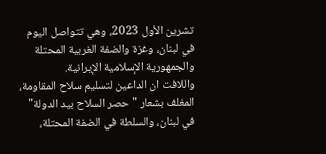تشرين الأول 2023، وهي تتواصل اليوم في لبنان، وغزة والضفة الغربية المحتلة والجمهورية الإسلامية الإيرانية.
واللافت ان الداعين لتسليم سلاح المقاومة، المغلف بشعار "حصر السلاح بيد الدولة" في لبنان، والسلطة في الضفة المحتلة،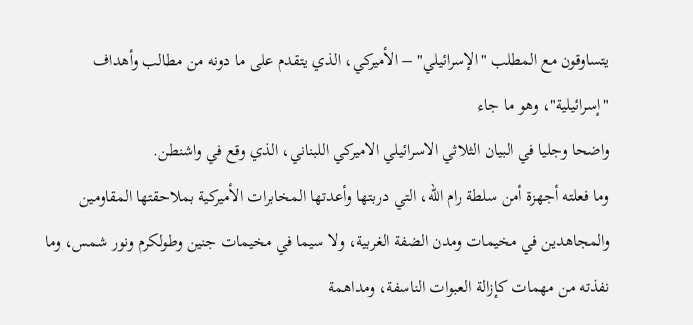يتساوقون مع المطلب "الإسرائيلي" – الأميركي، الذي يتقدم على ما دونه من مطالب وأهداف "إسرائيلية"، وهو ما جاء
واضحا وجليا في البيان الثلاثي الاسرائيلي الاميركي اللبناني، الذي وقع في واشنطن.
وما فعلته أجهزة أمن سلطة رام الله، التي دربتها وأعدتها المخابرات الأميركية بملاحقتها المقاومين والمجاهدين في مخيمات ومدن الضفة الغربية، ولا سيما في مخيمات جنين وطولكرم ونور شمس، وما نفذته من مهمات كإزالة العبوات الناسفة، ومداهمة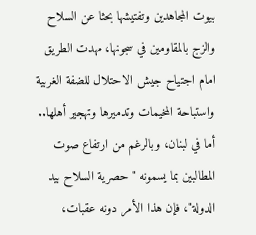بيوت المجاهدين وتفتيشها بحثا عن السلاح والزج بالمقاومين في سجونها، مهدت الطريق امام اجتياح جيش الاحتلال للضفة الغربية واستباحة المخيمات وتدميرها وتهجير أهلها..
أما في لبنان، وبالرغم من ارتفاع صوت المطالبين بما يسمونه "حصرية السلاح بيد الدولة"، فإن هذا الأمر دونه عقبات،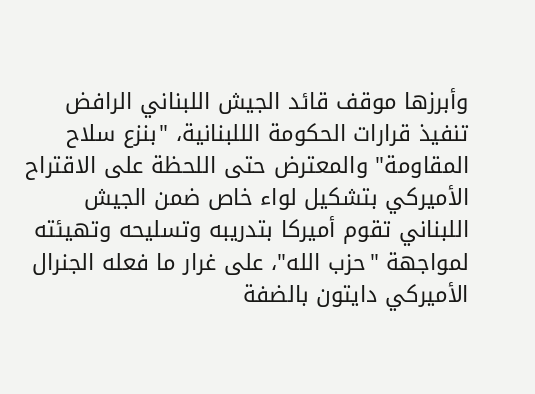وأبرزها موقف قائد الجيش اللبناني الرافض تنفيذ قرارات الحكومة الللبنانية، "بنزع سلاح المقاومة" والمعترض حتى اللحظة على الاقتراح الأميركي بتشكيل لواء خاص ضمن الجيش اللبناني تقوم أميركا بتدريبه وتسليحه وتهيئته لمواجهة "حزب الله"، على غرار ما فعله الجنرال الأميركي دايتون بالضفة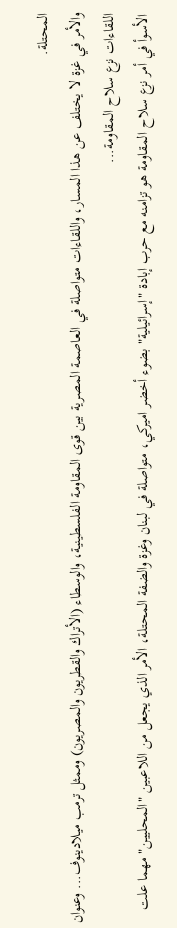المحتلة.
والأمر في غزة لا يختلف عن هذا المسار، واللقاءات متواصلة في العاصمة المصرية بين قوى المقاومة الفلسطينية، والوسطاء (الأتراك والقطريون والمصريون) وممثل ترمب ميلادينوف... وعنوان اللقاءات نزع سلاح المقاومة...
الأسوأ في أمر نزع سلاح المقاومة هو تزامنه مع حرب إبادة "إسرائيلية" بضوء أخضر اميركي، متواصلة في لبنان وغزة والضفة المحتلة، الأمر الذي يجعل من اللاعبين "المحليين" مهما علت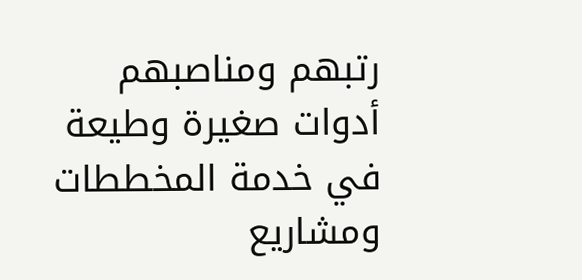رتبهم ومناصبهم أدوات صغيرة وطيعة في خدمة المخططات ومشاريع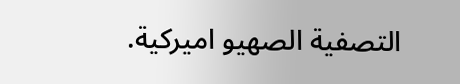التصفية الصهيو اميركية.